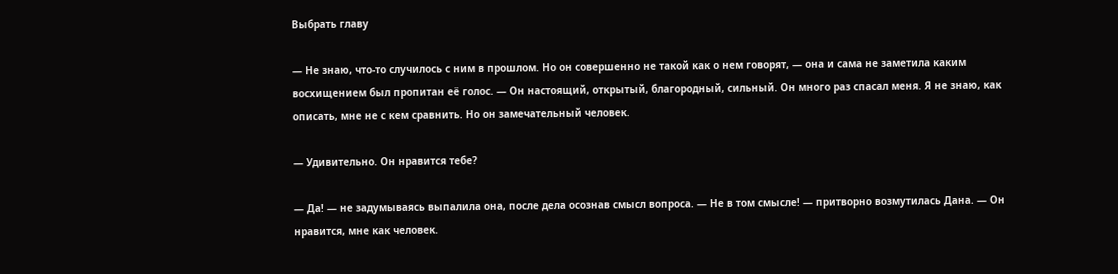Выбрать главу

— Не знаю, что-то случилось с ним в прошлом. Но он совершенно не такой как о нем говорят, — она и сама не заметила каким восхищением был пропитан её голос. — Он настоящий, открытый, благородный, сильный. Он много раз спасал меня. Я не знаю, как описать, мне не с кем сравнить. Но он замечательный человек.

— Удивительно. Он нравится тебе?

— Да! — не задумываясь выпалила она, после дела осознав смысл вопроса. — Не в том смысле! — притворно возмутилась Дана. — Он нравится, мне как человек.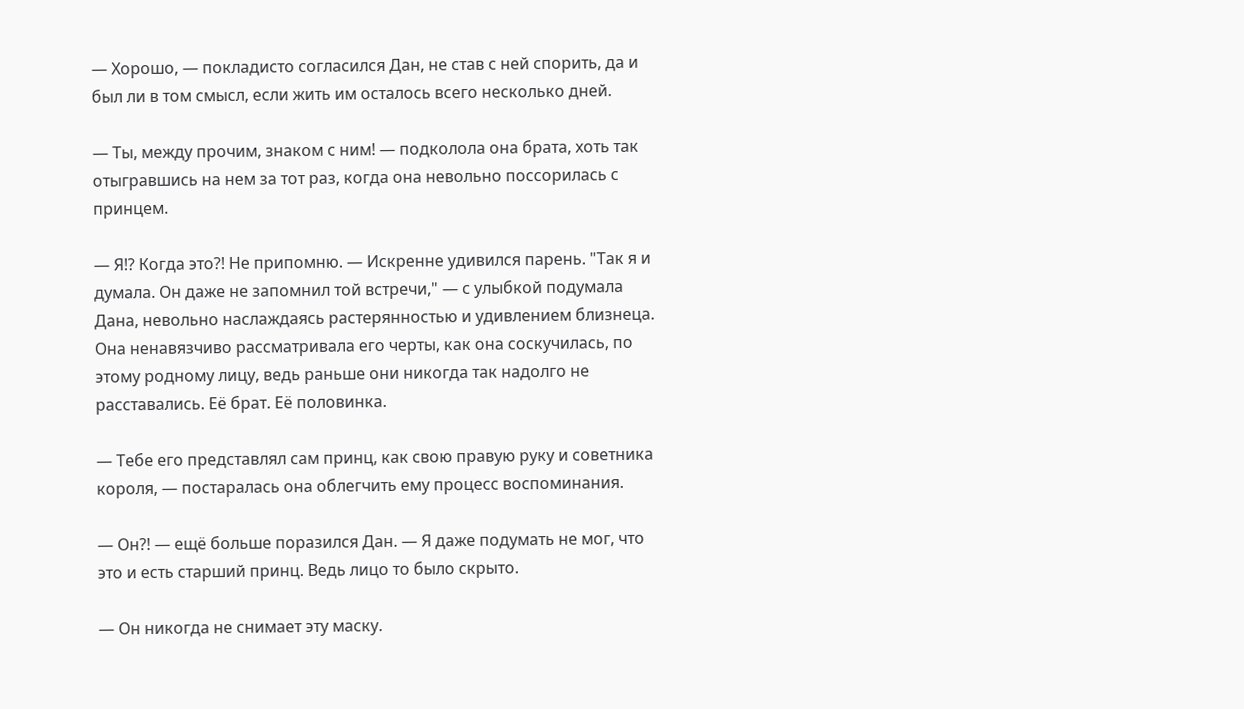— Хорошо, — покладисто согласился Дан, не став с ней спорить, да и был ли в том смысл, если жить им осталось всего несколько дней.

— Ты, между прочим, знаком с ним! — подколола она брата, хоть так отыгравшись на нем за тот раз, когда она невольно поссорилась с принцем.

— Я!? Когда это?! Не припомню. — Искренне удивился парень. "Так я и думала. Он даже не запомнил той встречи," — с улыбкой подумала Дана, невольно наслаждаясь растерянностью и удивлением близнеца. Она ненавязчиво рассматривала его черты, как она соскучилась, по этому родному лицу, ведь раньше они никогда так надолго не расставались. Её брат. Её половинка.

— Тебе его представлял сам принц, как свою правую руку и советника короля, — постаралась она облегчить ему процесс воспоминания.

— Он?! — ещё больше поразился Дан. — Я даже подумать не мог, что это и есть старший принц. Ведь лицо то было скрыто.

— Он никогда не снимает эту маску.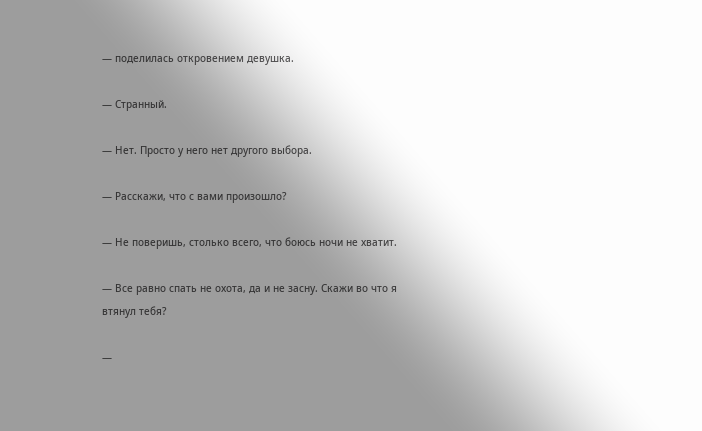— поделилась откровением девушка.

— Странный.

— Нет. Просто у него нет другого выбора.

— Расскажи, что с вами произошло?

— Не поверишь, столько всего, что боюсь ночи не хватит.

— Все равно спать не охота, да и не засну. Скажи во что я втянул тебя?

—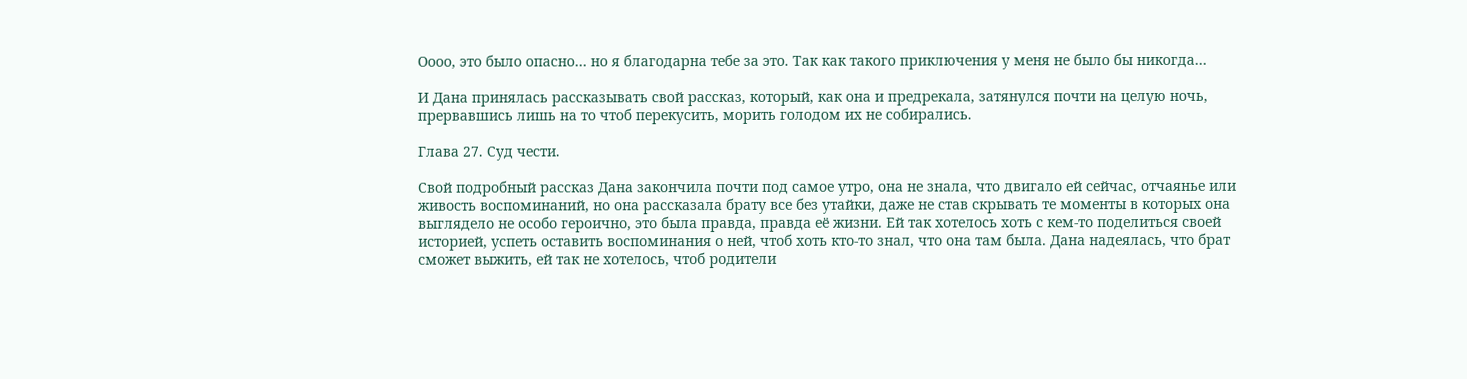Оооо, это было опасно… но я благодарна тебе за это. Так как такого приключения у меня не было бы никогда…

И Дана принялась рассказывать свой рассказ, который, как она и предрекала, затянулся почти на целую ночь, прервавшись лишь на то чтоб перекусить, морить голодом их не собирались.

Глава 27. Суд чести.

Свой подробный рассказ Дана закончила почти под самое утро, она не знала, что двигало ей сейчас, отчаянье или живость воспоминаний, но она рассказала брату все без утайки, даже не став скрывать те моменты в которых она выглядело не особо героично, это была правда, правда её жизни. Ей так хотелось хоть с кем-то поделиться своей историей, успеть оставить воспоминания о ней, чтоб хоть кто-то знал, что она там была. Дана надеялась, что брат сможет выжить, ей так не хотелось, чтоб родители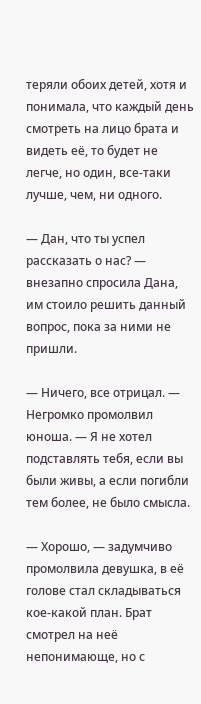теряли обоих детей, хотя и понимала, что каждый день смотреть на лицо брата и видеть её, то будет не легче, но один, все-таки лучше, чем, ни одного.

— Дан, что ты успел рассказать о нас? — внезапно спросила Дана, им стоило решить данный вопрос, пока за ними не пришли.

— Ничего, все отрицал. — Негромко промолвил юноша. — Я не хотел подставлять тебя, если вы были живы, а если погибли тем более, не было смысла.

— Хорошо, — задумчиво промолвила девушка, в её голове стал складываться кое-какой план. Брат смотрел на неё непонимающе, но с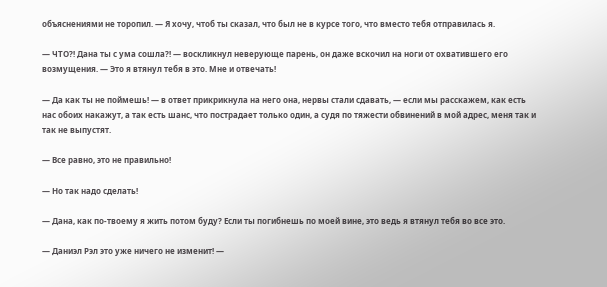объяснениями не торопил. — Я хочу, чтоб ты сказал, что был не в курсе того, что вместо тебя отправилась я.

— ЧТО?! Дана ты с ума сошла?! — воскликнул неверующе парень, он даже вскочил на ноги от охватившего его возмущения. — Это я втянул тебя в это. Мне и отвечать!

— Да как ты не поймешь! — в ответ прикрикнула на него она, нервы стали сдавать, — если мы расскажем, как есть нас обоих накажут, а так есть шанс, что пострадает только один, а судя по тяжести обвинений в мой адрес, меня так и так не выпустят.

— Все равно, это не правильно!

— Но так надо сделать!

— Дана, как по-твоему я жить потом буду? Если ты погибнешь по моей вине, это ведь я втянул тебя во все это.

— Даниэл Рэл это уже ничего не изменит! —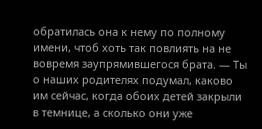обратилась она к нему по полному имени, чтоб хоть так повлиять на не вовремя заупрямившегося брата. — Ты о наших родителях подумал, каково им сейчас, когда обоих детей закрыли в темнице, а сколько они уже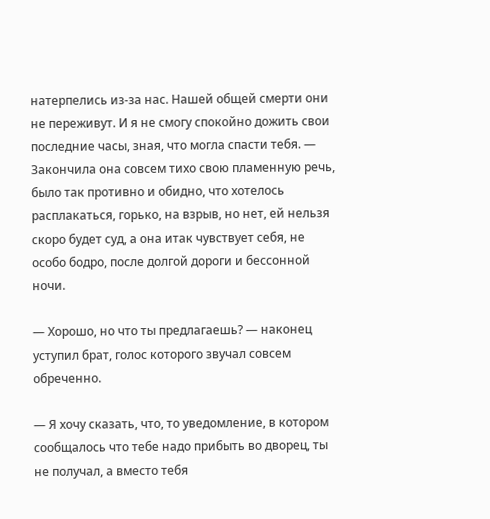натерпелись из-за нас. Нашей общей смерти они не переживут. И я не смогу спокойно дожить свои последние часы, зная, что могла спасти тебя. — Закончила она совсем тихо свою пламенную речь, было так противно и обидно, что хотелось расплакаться, горько, на взрыв, но нет, ей нельзя скоро будет суд, а она итак чувствует себя, не особо бодро, после долгой дороги и бессонной ночи.

— Хорошо, но что ты предлагаешь? — наконец уступил брат, голос которого звучал совсем обреченно.

— Я хочу сказать, что, то уведомление, в котором сообщалось что тебе надо прибыть во дворец, ты не получал, а вместо тебя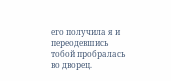его получила я и переодевшись тобой пробралась во дворец.